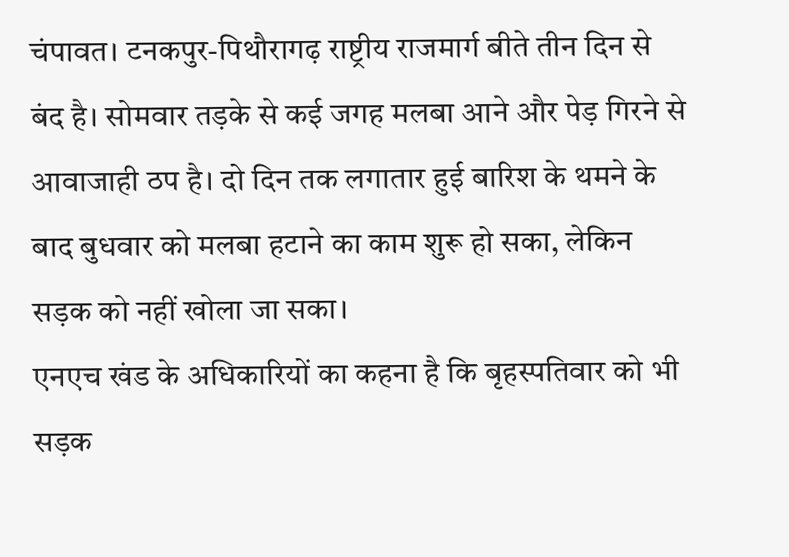चंपावत। टनकपुर-पिथौरागढ़ राष्ट्रीय राजमार्ग बीते तीन दिन से बंद है। सोमवार तड़के से कई जगह मलबा आने और पेड़ गिरने से आवाजाही ठप है। दो दिन तक लगातार हुई बारिश के थमने के बाद बुधवार को मलबा हटाने का काम शुरू हो सका, लेकिन सड़क को नहीं खोला जा सका।
एनएच खंड के अधिकारियों का कहना है कि बृहस्पतिवार को भी सड़क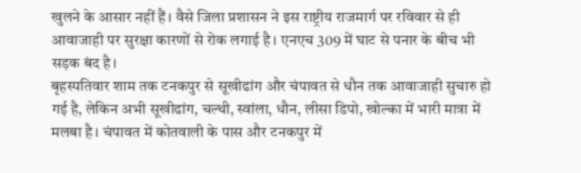खुलने के आसार नहीं हैं। वैसे जिला प्रशासन ने इस राष्ट्रीय राजमार्ग पर रविवार से ही आवाजाही पर सुरक्षा कारणों से रोक लगाई है। एनएच 309 में घाट से पनार के बीच भी सड़क बंद है।
बृहस्पतिवार शाम तक टनकपुर से सूखीढांग और चंपावत से धौन तक आवाजाही सुचारु हो गई है, लेकिन अभी सूखीढांग, चल्थी, स्वांला, धौन, लीसा डिपो, खोल्का में भारी मात्रा में मलबा है। चंपावत में कोतवाली के पास और टनकपुर में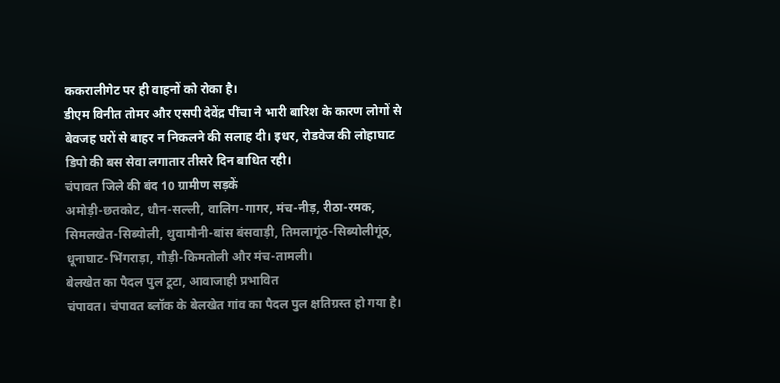ककरालीगेट पर ही वाहनों को रोका है।
डीएम विनीत तोमर और एसपी देवेंद्र पींचा ने भारी बारिश के कारण लोगों से बेवजह घरों से बाहर न निकलने की सलाह दी। इधर, रोडवेज की लोहाघाट डिपो की बस सेवा लगातार तीसरे दिन बाधित रही।
चंपावत जिले की बंद 10 ग्रामीण सड़कें
अमोड़ी-छतकोट, धौन-सल्ली, वालिग-गागर, मंच-नीड़, रीठा-रमक, सिमलखेत-सिब्योली, थुवामौनी-बांस बंसवाड़ी, तिमलागूंठ-सिब्योलीगूंठ, धूनाघाट-भिंगराड़ा, गौड़ी-किमतोली और मंच-तामली।
बेलखेत का पैदल पुल टूटा, आवाजाही प्रभावित
चंपावत। चंपावत ब्लॉक के बेलखेत गांव का पैदल पुल क्षतिग्रस्त हो गया है।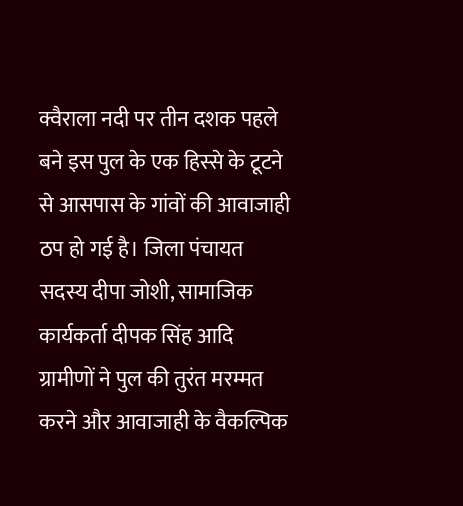क्वैराला नदी पर तीन दशक पहले बने इस पुल के एक हिस्से के टूटने से आसपास के गांवों की आवाजाही ठप हो गई है। जिला पंचायत सदस्य दीपा जोशी, सामाजिक कार्यकर्ता दीपक सिंह आदि ग्रामीणों ने पुल की तुरंत मरम्मत करने और आवाजाही के वैकल्पिक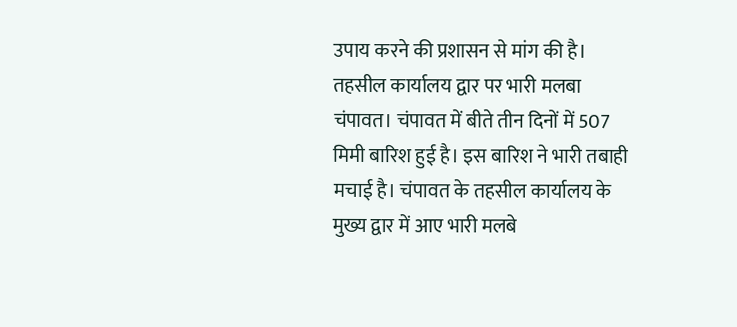उपाय करने की प्रशासन से मांग की है।
तहसील कार्यालय द्वार पर भारी मलबा
चंपावत। चंपावत में बीते तीन दिनों में 507 मिमी बारिश हुई है। इस बारिश ने भारी तबाही मचाई है। चंपावत के तहसील कार्यालय के मुख्य द्वार में आए भारी मलबे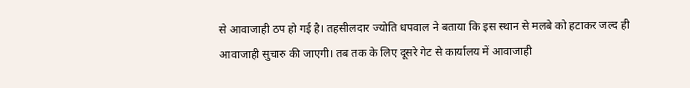से आवाजाही ठप हो गई है। तहसीलदार ज्योति धपवाल ने बताया कि इस स्थान से मलबे को हटाकर जल्द ही आवाजाही सुचारु की जाएगी। तब तक के लिए दूसरे गेट से कार्यालय में आवाजाही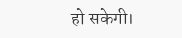हो सकेगी।